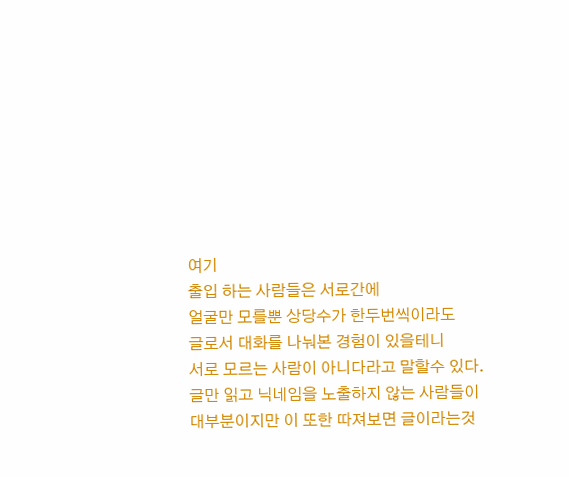여기
출입 하는 사람들은 서로간에
얼굴만 모를뿐 상당수가 한두번씩이라도
글로서 대화를 나눠본 경험이 있을테니
서로 모르는 사람이 아니다라고 말할수 있다.
글만 읽고 닉네임을 노출하지 않는 사람들이
대부분이지만 이 또한 따져보면 글이라는것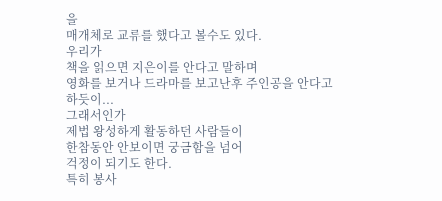을
매개체로 교류를 했다고 볼수도 있다.
우리가
책을 읽으면 지은이를 안다고 말하며
영화를 보거나 드라마를 보고난후 주인공을 안다고
하듯이...
그래서인가
제법 왕성하게 활동하던 사람들이
한참동안 안보이면 궁금함을 넘어
걱정이 되기도 한다.
특히 봉사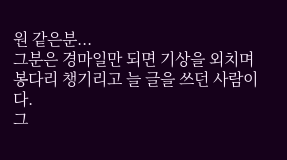원 같은분...
그분은 경마일만 되면 기상을 외치며
봉다리 챙기리고 늘 글을 쓰던 사람이다.
그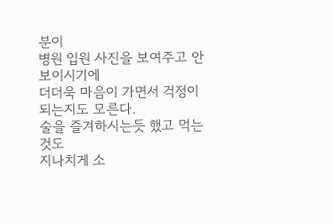분이
병원 입원 사진을 보여주고 안 보이시기에
더더욱 마음이 가면서 걱정이 되는지도 모른다.
술을 즐겨하시는듯 했고 먹는것도
지나치게 소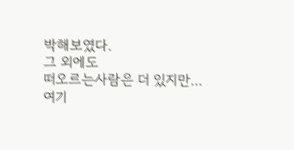박해보였다.
그 외에도
떠오르는사람은 더 있지만...
여기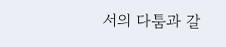서의 다툼과 갈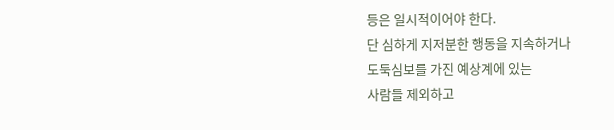등은 일시적이어야 한다.
단 심하게 지저분한 행동을 지속하거나
도둑심보를 가진 예상계에 있는
사람들 제외하고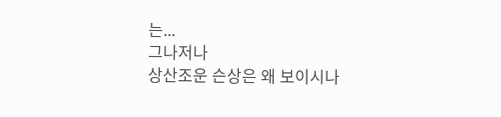는...
그나저나
상산조운 슨상은 왜 보이시나